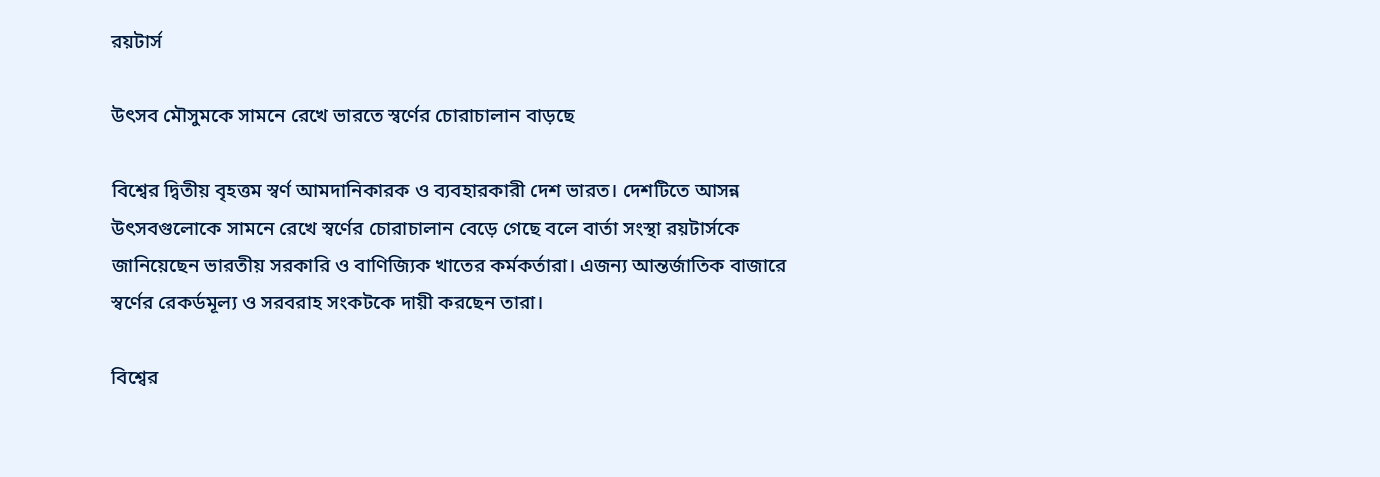রয়টার্স

উৎসব মৌসুমকে সামনে রেখে ভারতে স্বর্ণের চোরাচালান বাড়ছে

বিশ্বের দ্বিতীয় বৃহত্তম স্বর্ণ আমদানিকারক ও ব্যবহারকারী দেশ ভারত। দেশটিতে আসন্ন উৎসবগুলোকে সামনে রেখে স্বর্ণের চোরাচালান বেড়ে গেছে বলে বার্তা সংস্থা রয়টার্সকে জানিয়েছেন ভারতীয় সরকারি ও বাণিজ্যিক খাতের কর্মকর্তারা। এজন্য আন্তর্জাতিক বাজারে স্বর্ণের রেকর্ডমূল্য ও সরবরাহ সংকটকে দায়ী করছেন তারা।

বিশ্বের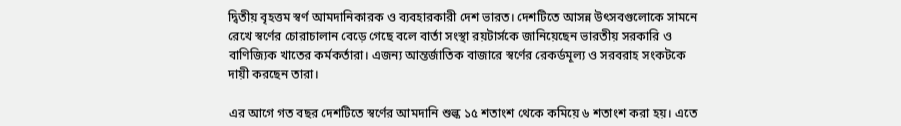দ্বিতীয় বৃহত্তম স্বর্ণ আমদানিকারক ও ব্যবহারকারী দেশ ভারত। দেশটিতে আসন্ন উৎসবগুলোকে সামনে রেখে স্বর্ণের চোরাচালান বেড়ে গেছে বলে বার্তা সংস্থা রয়টার্সকে জানিয়েছেন ভারতীয় সরকারি ও বাণিজ্যিক খাতের কর্মকর্তারা। এজন্য আন্তর্জাতিক বাজারে স্বর্ণের রেকর্ডমূল্য ও সরবরাহ সংকটকে দায়ী করছেন তারা।

এর আগে গত বছর দেশটিতে স্বর্ণের আমদানি শুল্ক ১৫ শতাংশ থেকে কমিয়ে ৬ শতাংশ করা হয়। এতে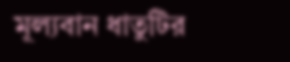মূল্যবান ধাতুটির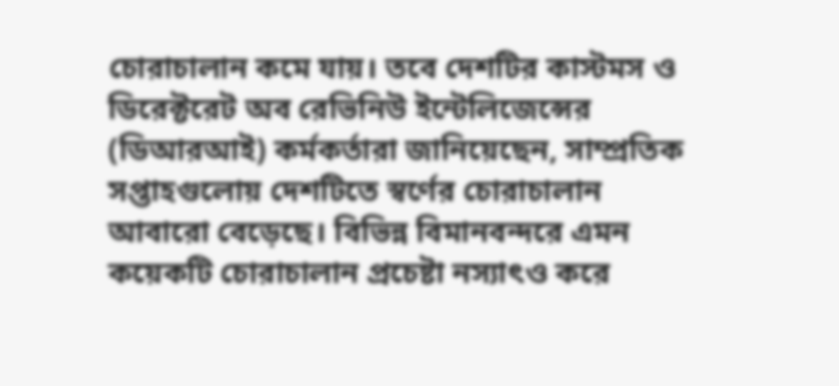চোরাচালান কমে যায়। তবে দেশটির কাস্টমস ও ডিরেক্টরেট অব রেভিনিউ ইন্টেলিজেন্সের (ডিআরআই) কর্মকর্তারা জানিয়েছেন, সাম্প্রতিক সপ্তাহগুলোয় দেশটিতে স্বর্ণের চোরাচালান আবারো বেড়েছে। বিভিন্ন বিমানবন্দরে এমন কয়েকটি চোরাচালান প্রচেষ্টা নস্যাৎও করে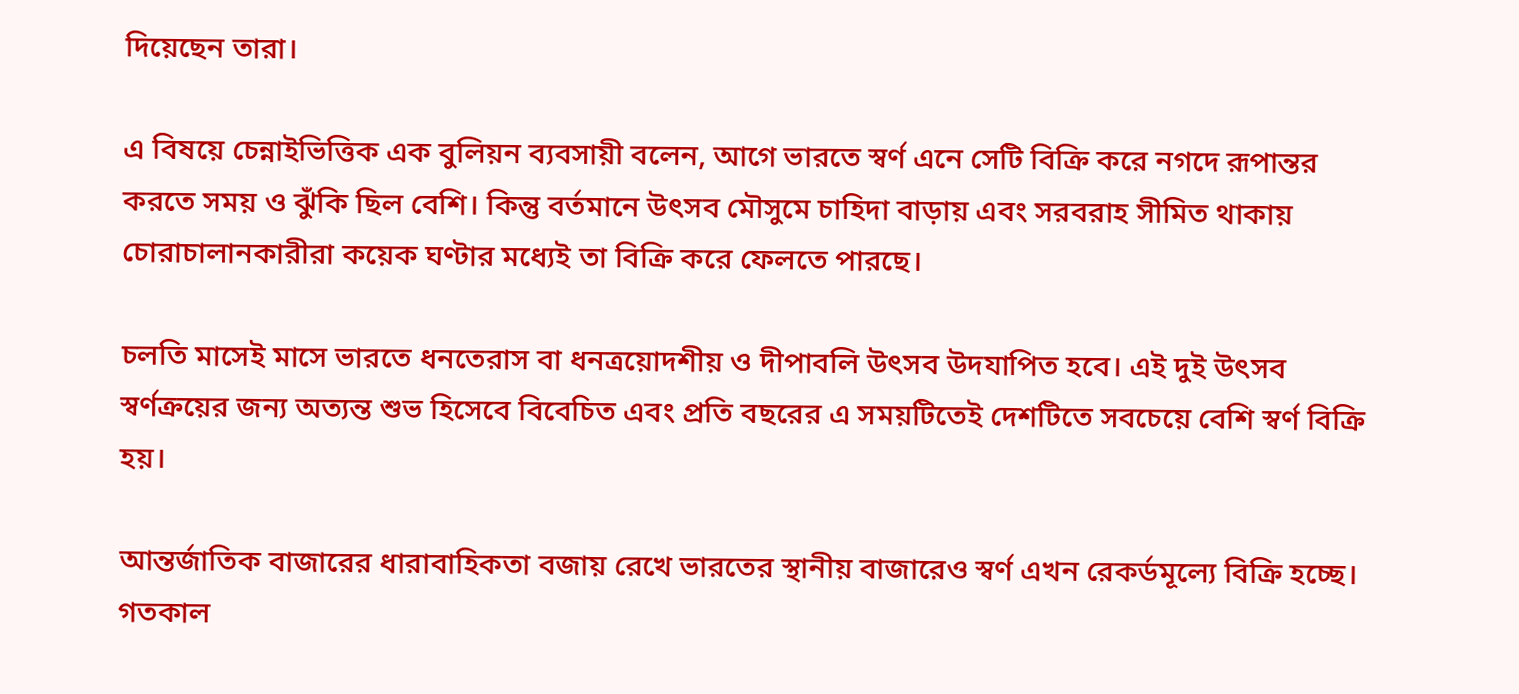দিয়েছেন তারা।

এ বিষয়ে চেন্নাইভিত্তিক এক বুলিয়ন ব্যবসায়ী বলেন, আগে ভারতে স্বর্ণ এনে সেটি বিক্রি করে নগদে রূপান্তর করতে সময় ও ঝুঁকি ছিল বেশি। কিন্তু বর্তমানে উৎসব মৌসুমে চাহিদা বাড়ায় এবং সরবরাহ সীমিত থাকায় চোরাচালানকারীরা কয়েক ঘণ্টার মধ্যেই তা বিক্রি করে ফেলতে পারছে।

চলতি মাসেই মাসে ভারতে ধনতেরাস বা ধনত্রয়োদশীয় ও দীপাবলি উৎসব উদযাপিত হবে। এই দুই উৎসব স্বর্ণক্রয়ের জন্য অত্যন্ত শুভ হিসেবে বিবেচিত এবং প্রতি বছরের এ সময়টিতেই দেশটিতে সবচেয়ে বেশি স্বর্ণ বিক্রি হয়।

আন্তর্জাতিক বাজারের ধারাবাহিকতা বজায় রেখে ভারতের স্থানীয় বাজারেও স্বর্ণ এখন রেকর্ডমূল্যে বিক্রি হচ্ছে। গতকাল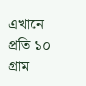এখানে প্রতি ১০ গ্রাম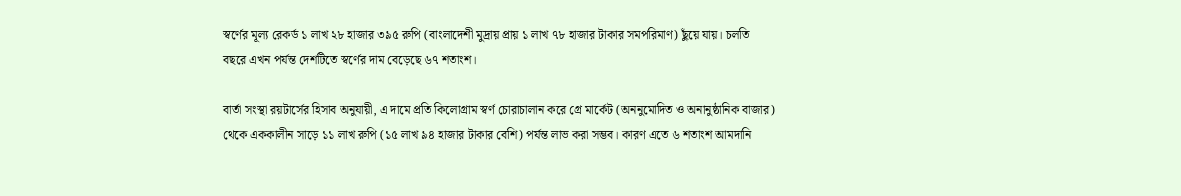স্বর্ণের মূল্য রেকর্ড ১ লাখ ২৮ হাজার ৩৯৫ রুপি (বাংলাদেশী মুদ্রায় প্রায় ১ লাখ ৭৮ হাজার টাকার সমপরিমাণ) ছুঁয়ে যায়। চলতি বছরে এখন পর্যন্ত দেশটিতে স্বর্ণের দাম বেড়েছে ৬৭ শতাংশ।

বার্তা সংস্থা রয়টার্সের হিসাব অনুযায়ী, এ দামে প্রতি কিলোগ্রাম স্বর্ণ চোরাচালান করে গ্রে মার্কেট (অননুমোদিত ও অনানুষ্ঠানিক বাজার) থেকে এককালীন সাড়ে ১১ লাখ রুপি (১৫ লাখ ৯৪ হাজার টাকার বেশি) পর্যন্ত লাভ করা সম্ভব। কারণ এতে ৬ শতাংশ আমদানি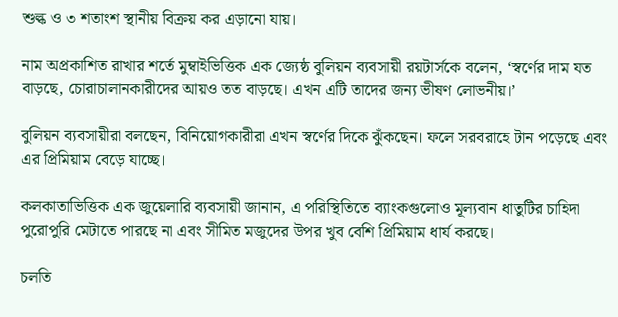শুল্ক ও ৩ শতাংশ স্থানীয় বিক্রয় কর এড়ানো যায়।

নাম অপ্রকাশিত রাখার শর্তে মুম্বাইভিত্তিক এক জ্যেষ্ঠ বুলিয়ন ব্যবসায়ী রয়টার্সকে বলেন, ‘স্বর্ণের দাম যত বাড়ছে, চোরাচালানকারীদের আয়ও তত বাড়ছে। এখন এটি তাদের জন্য ভীষণ লোভনীয়।’

বুলিয়ন ব্যবসায়ীরা বলছেন, বিনিয়োগকারীরা এখন স্বর্ণের দিকে ঝুঁকছেন। ফলে সরবরাহে টান পড়েছে এবং এর প্রিমিয়াম বেড়ে যাচ্ছে।

কলকাতাভিত্তিক এক জুয়েলারি ব্যবসায়ী জানান, এ পরিস্থিতিতে ব্যাংকগুলোও মূল্যবান ধাতুটির চাহিদা পুরোপুরি মেটাতে পারছে না এবং সীমিত মজুদের উপর খুব বেশি প্রিমিয়াম ধার্য করছে।

চলতি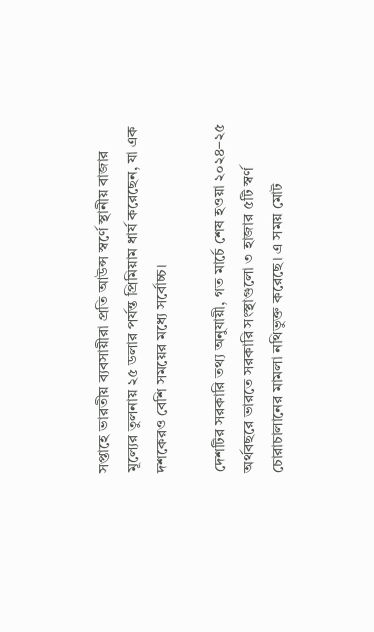সপ্তাহে ভারতীয় ব্যবসায়ীরা প্রতি আউন্স স্বর্ণে স্থানীয় বাজার মূল্যের তুলনায় ২৫ ডলার পর্যন্ত প্রিমিয়াম ধার্য করেছেন, যা এক দশকেরও বেশি সময়ের মধ্যে সর্বোচ্চ।

দেশটির সরকারি তথ্য অনুযায়ী, গত মার্চে শেষ হওয়া ২০২৪–২৫ অর্থবছরে ভারতে সরকারি সংস্থাগুলো ৩ হাজার ৫টি স্বর্ণ চোরাচালানের মামলা নথিভুক্ত করেছে। এ সময় মোট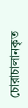চোরাচালানকৃত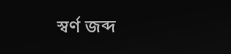স্বর্ণ জব্দ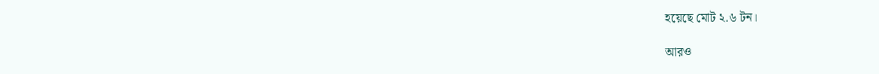হয়েছে মোট ২.৬ টন।

আরও